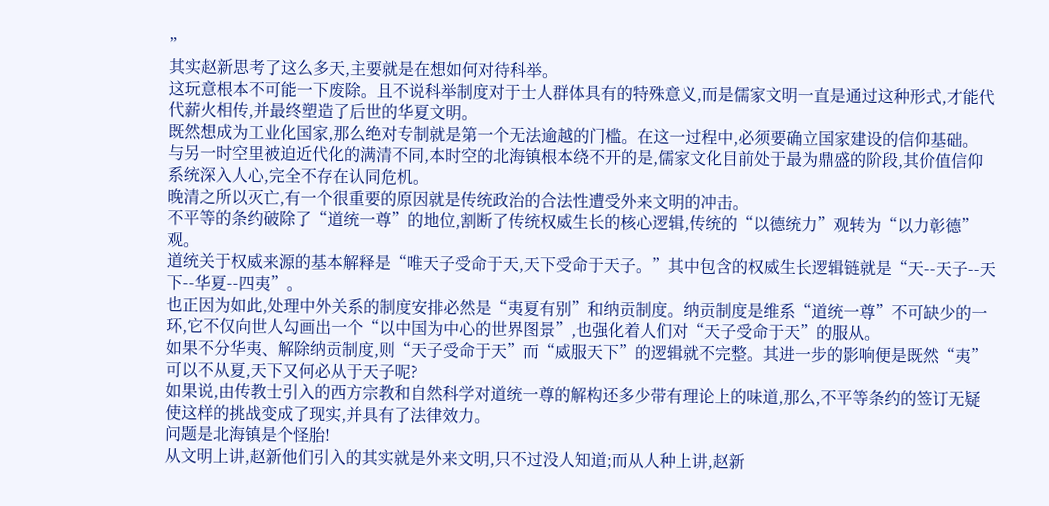”
其实赵新思考了这么多天,主要就是在想如何对待科举。
这玩意根本不可能一下废除。且不说科举制度对于士人群体具有的特殊意义,而是儒家文明一直是通过这种形式,才能代代薪火相传,并最终塑造了后世的华夏文明。
既然想成为工业化国家,那么绝对专制就是第一个无法逾越的门槛。在这一过程中,必须要确立国家建设的信仰基础。
与另一时空里被迫近代化的满清不同,本时空的北海镇根本绕不开的是,儒家文化目前处于最为鼎盛的阶段,其价值信仰系统深入人心,完全不存在认同危机。
晚清之所以灭亡,有一个很重要的原因就是传统政治的合法性遭受外来文明的冲击。
不平等的条约破除了“道统一尊”的地位,割断了传统权威生长的核心逻辑,传统的“以德统力”观转为“以力彰德”观。
道统关于权威来源的基本解释是“唯天子受命于天,天下受命于天子。”其中包含的权威生长逻辑链就是“天--天子--天下--华夏--四夷”。
也正因为如此,处理中外关系的制度安排必然是“夷夏有别”和纳贡制度。纳贡制度是维系“道统一尊”不可缺少的一环,它不仅向世人勾画出一个“以中国为中心的世界图景”,也强化着人们对“天子受命于天”的服从。
如果不分华夷、解除纳贡制度,则“天子受命于天”而“威服天下”的逻辑就不完整。其进一步的影响便是既然“夷”可以不从夏,天下又何必从于天子呢?
如果说,由传教士引入的西方宗教和自然科学对道统一尊的解构还多少带有理论上的味道,那么,不平等条约的签订无疑使这样的挑战变成了现实,并具有了法律效力。
问题是北海镇是个怪胎!
从文明上讲,赵新他们引入的其实就是外来文明,只不过没人知道;而从人种上讲,赵新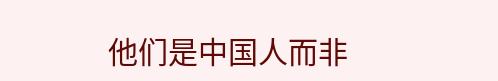他们是中国人而非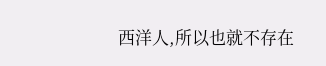西洋人,所以也就不存在